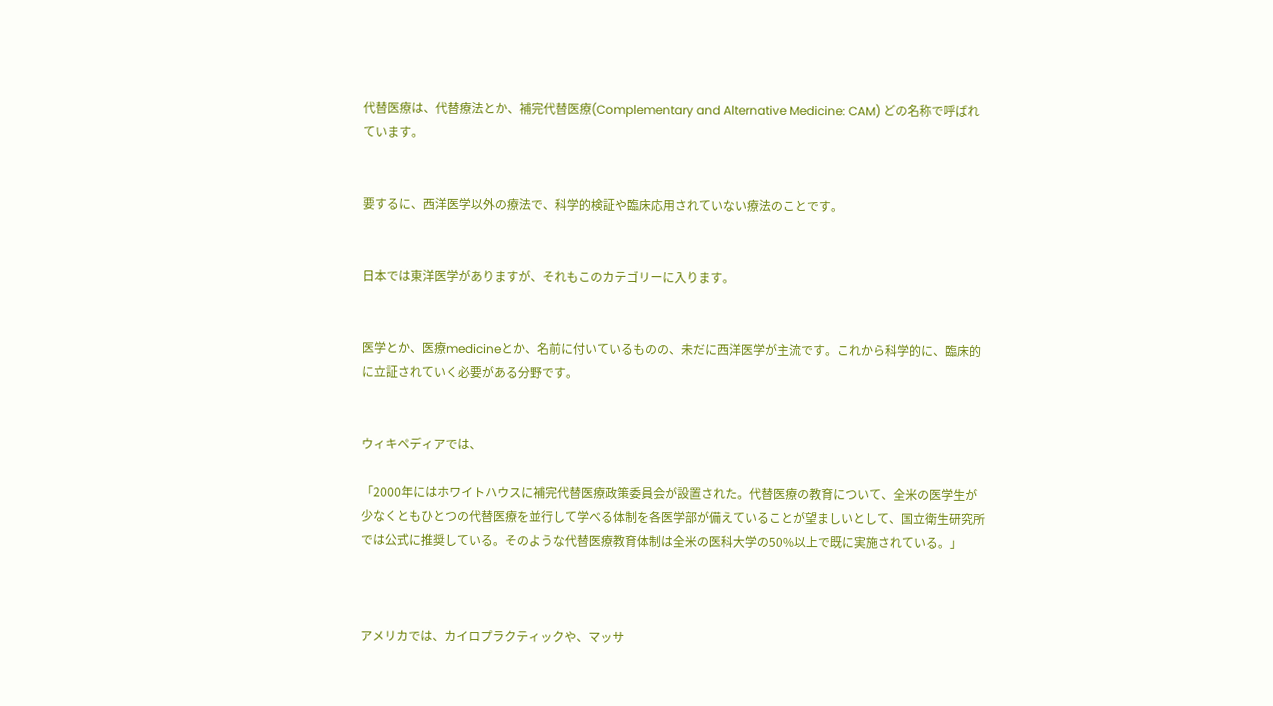代替医療は、代替療法とか、補完代替医療(Complementary and Alternative Medicine: CAM) どの名称で呼ばれています。


要するに、西洋医学以外の療法で、科学的検証や臨床応用されていない療法のことです。


日本では東洋医学がありますが、それもこのカテゴリーに入ります。


医学とか、医療medicineとか、名前に付いているものの、未だに西洋医学が主流です。これから科学的に、臨床的に立証されていく必要がある分野です。


ウィキペディアでは、

「2000年にはホワイトハウスに補完代替医療政策委員会が設置された。代替医療の教育について、全米の医学生が少なくともひとつの代替医療を並行して学べる体制を各医学部が備えていることが望ましいとして、国立衛生研究所では公式に推奨している。そのような代替医療教育体制は全米の医科大学の50%以上で既に実施されている。」



アメリカでは、カイロプラクティックや、マッサ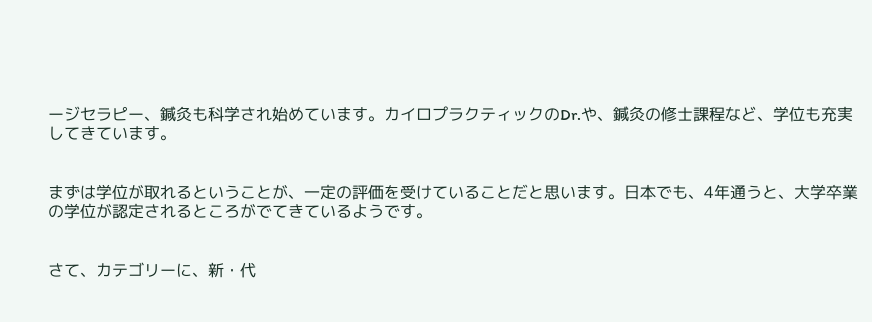ージセラピー、鍼灸も科学され始めています。カイロプラクティックのDr.や、鍼灸の修士課程など、学位も充実してきています。


まずは学位が取れるということが、一定の評価を受けていることだと思います。日本でも、4年通うと、大学卒業の学位が認定されるところがでてきているようです。


さて、カテゴリーに、新・代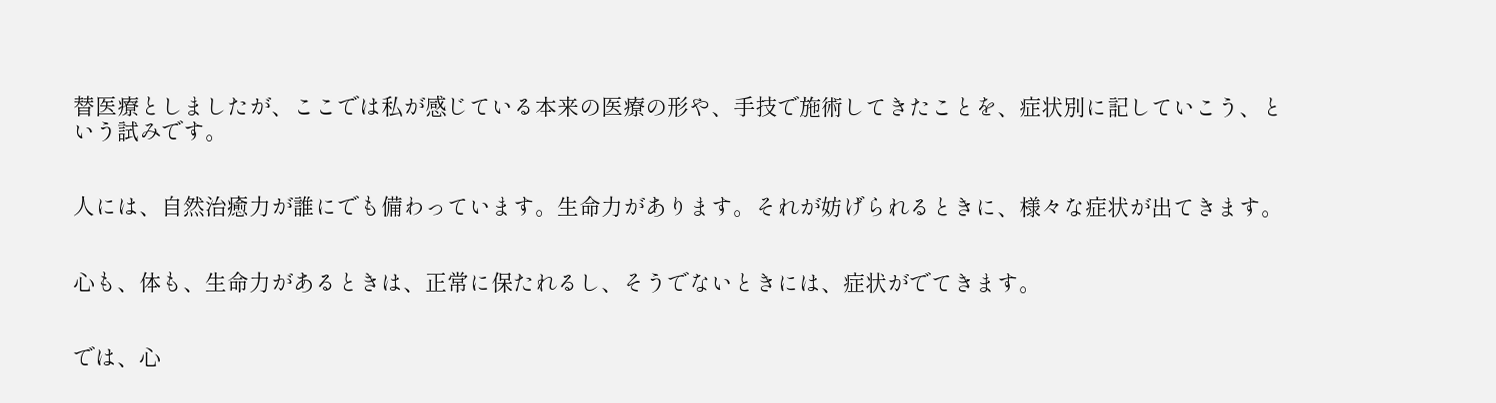替医療としましたが、ここでは私が感じている本来の医療の形や、手技で施術してきたことを、症状別に記していこう、という試みです。


人には、自然治癒力が誰にでも備わっています。生命力があります。それが妨げられるときに、様々な症状が出てきます。


心も、体も、生命力があるときは、正常に保たれるし、そうでないときには、症状がでてきます。


では、心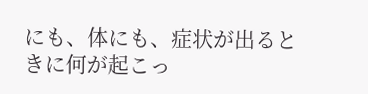にも、体にも、症状が出るときに何が起こっ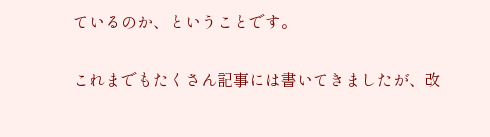ているのか、ということです。


これまでもたくさん記事には書いてきましたが、改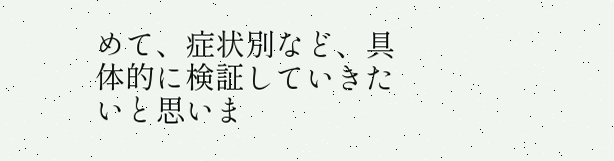めて、症状別など、具体的に検証していきたいと思いま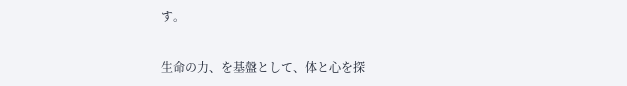す。


生命の力、を基盤として、体と心を探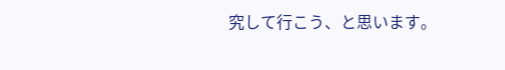究して行こう、と思います。